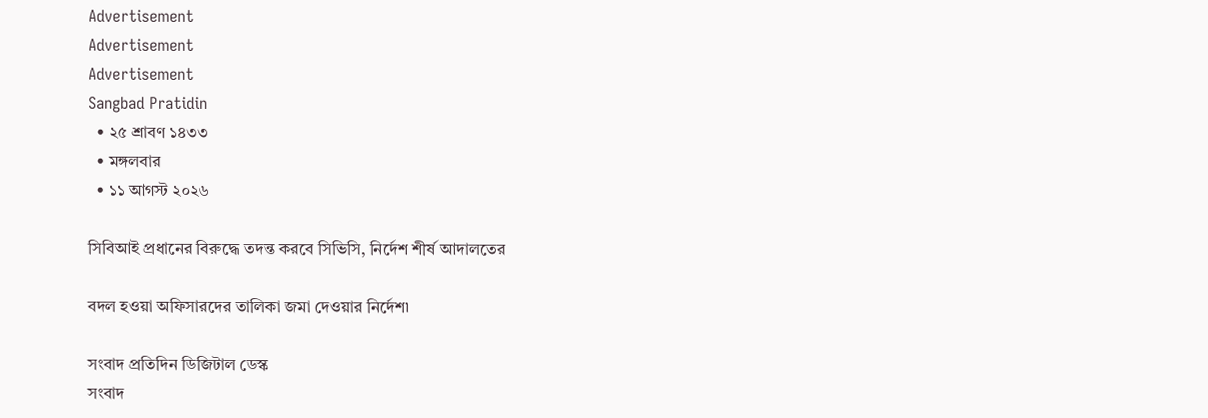Advertisement
Advertisement
Advertisement
Sangbad Pratidin
  • ২৫ শ্রাবণ ১৪৩৩
  • মঙ্গলবার
  • ১১ আগস্ট ২০২৬

সিবিআই প্রধানের বিরুদ্ধে তদন্ত করবে সিভিসি, নির্দেশ শীর্ষ আদালতের

বদল হওয়া অফিসারদের তালিকা জমা দেওয়ার নির্দেশ৷

সংবাদ প্রতিদিন ডিজিটাল ডেস্ক
সংবাদ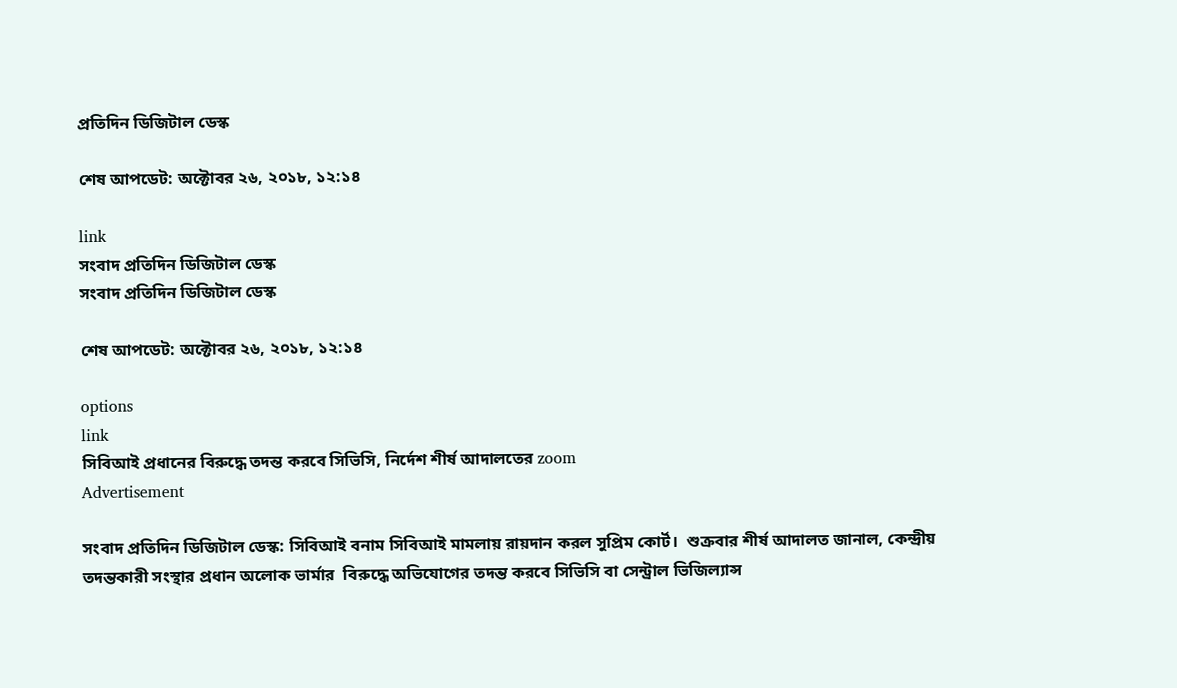প্রতিদিন ডিজিটাল ডেস্ক

শেষ আপডেট: অক্টোবর ২৬, ২০১৮, ১২:১৪

link
সংবাদ প্রতিদিন ডিজিটাল ডেস্ক
সংবাদ প্রতিদিন ডিজিটাল ডেস্ক

শেষ আপডেট: অক্টোবর ২৬, ২০১৮, ১২:১৪

options
link
সিবিআই প্রধানের বিরুদ্ধে তদন্ত করবে সিভিসি, নির্দেশ শীর্ষ আদালতের zoom
Advertisement

সংবাদ প্রতিদিন ডিজিটাল ডেস্ক: সিবিআই বনাম সিবিআই মামলায় রায়দান করল সুপ্রিম কোর্ট।  শুক্রবার শীর্ষ আদালত জানাল, কেন্দ্রীয় তদন্তকারী সংস্থার প্রধান অলোক ভার্মার  বিরুদ্ধে অভিযোগের তদন্ত করবে সিভিসি বা সেন্ট্রাল ভিজিল্যান্স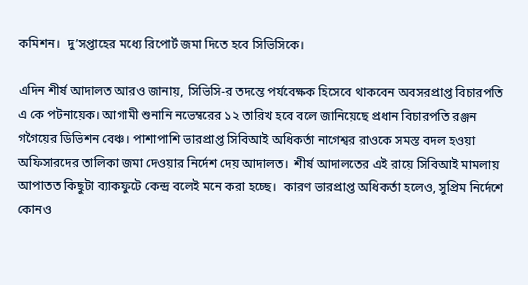কমিশন।  দু’সপ্তাহের মধ্যে রিপোর্ট জমা দিতে হবে সিভিসিকে।

এদিন শীর্ষ আদালত আরও জানায়, সিভিসি-র তদন্তে পর্যবেক্ষক হিসেবে থাকবেন অবসরপ্রাপ্ত বিচারপতি এ কে পটনায়েক। আগামী শুনানি নভেম্বরের ১২ তারিখ হবে বলে জানিয়েছে প্রধান বিচারপতি রঞ্জন গগৈয়ের ডিভিশন বেঞ্চ। পাশাপাশি ভারপ্রাপ্ত সিবিআই অধিকর্তা নাগেশ্বর রাওকে সমস্ত বদল হওয়া অফিসারদের তালিকা জমা দেওয়ার নির্দেশ দেয় আদালত।  শীর্ষ আদালতের এই রায়ে সিবিআই মামলায় আপাতত কিছুটা ব্যাকফুটে কেন্দ্র বলেই মনে করা হচ্ছে।  কারণ ভারপ্রাপ্ত অধিকর্তা হলেও, সুপ্রিম নির্দেশে কোনও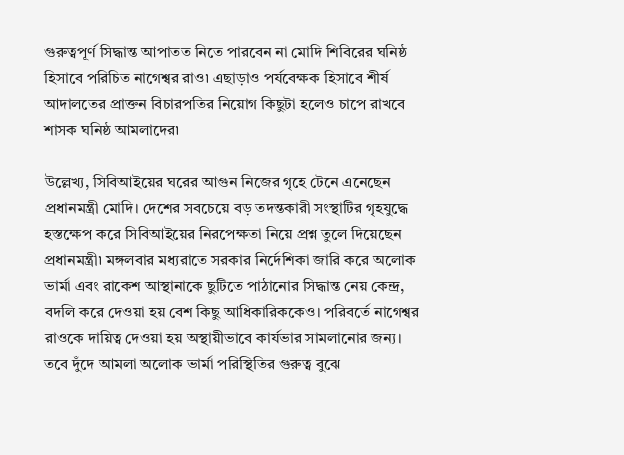গুরুত্বপূর্ণ সিদ্ধান্ত আপাতত নিতে পারবেন না মোদি শিবিরের ঘনিষ্ঠ হিসাবে পরিচিত নাগেশ্বর রাও৷ এছাড়াও পর্যবেক্ষক হিসাবে শীর্ষ আদালতের প্রাক্তন বিচারপতির নিয়োগ কিছুটা হলেও চাপে রাখবে শাসক ঘনিষ্ঠ আমলাদের৷

উল্লেখ্য, সিবিআইয়ের ঘরের আগুন নিজের গৃহে টেনে এনেছেন প্রধানমন্ত্রী মোদি। দেশের সবচেয়ে বড় তদন্তকারী সংস্থাটির গৃহযুদ্ধে হস্তক্ষেপ করে সিবিআইয়ের নিরপেক্ষতা নিয়ে প্রশ্ন তুলে দিয়েছেন প্রধানমন্ত্রী৷ মঙ্গলবার মধ্যরাতে সরকার নির্দেশিকা জারি করে অলোক ভার্মা এবং রাকেশ আস্থানাকে ছুটিতে পাঠানোর সিদ্ধান্ত নেয় কেন্দ্র, বদলি করে দেওয়া হয় বেশ কিছু আধিকারিককেও। পরিবর্তে নাগেশ্বর রাওকে দায়িত্ব দেওয়া হয় অস্থায়ীভাবে কার্যভার সামলানোর জন্য। তবে দুঁদে আমলা অলোক ভার্মা পরিস্থিতির গুরুত্ব বুঝে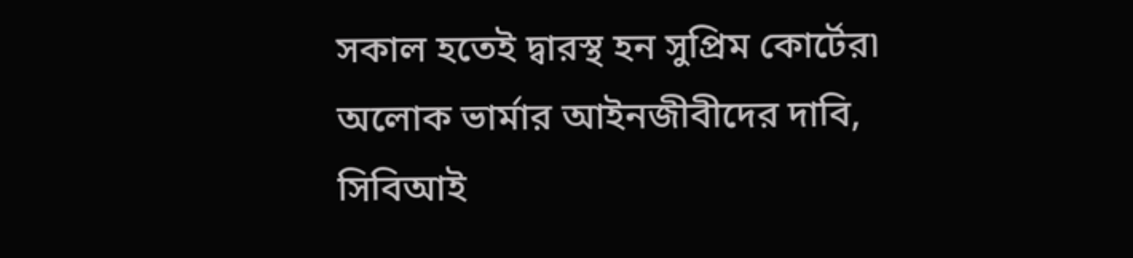সকাল হতেই দ্বারস্থ হন সুপ্রিম কোর্টের৷  অলোক ভার্মার আইনজীবীদের দাবি, সিবিআই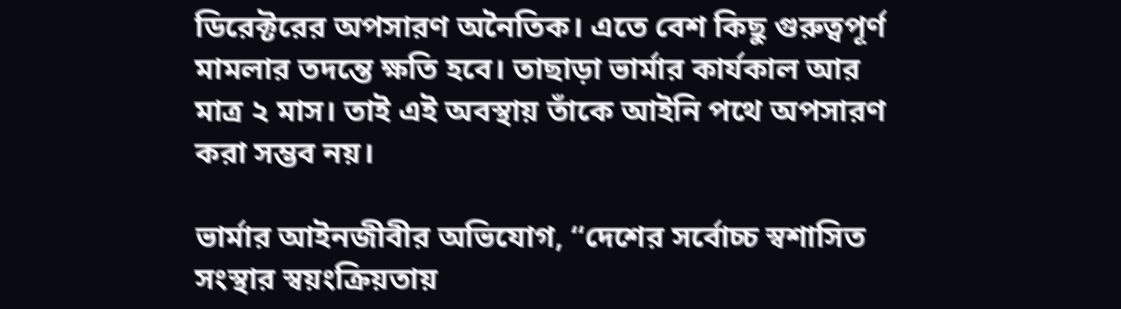ডিরেক্টরের অপসারণ অনৈতিক। এতে বেশ কিছু গুরুত্বপূর্ণ মামলার তদন্তে ক্ষতি হবে। তাছাড়া ভার্মার কার্যকাল আর মাত্র ২ মাস। তাই এই অবস্থায় তাঁকে আইনি পথে অপসারণ করা সম্ভব নয়।

ভার্মার আইনজীবীর অভিযোগ, “দেশের সর্বোচ্চ স্বশাসিত সংস্থার স্বয়ংক্রিয়তায়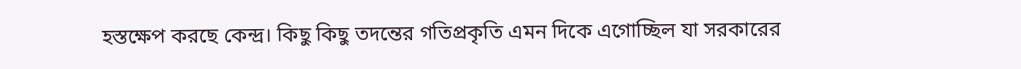হস্তক্ষেপ করছে কেন্দ্র। কিছু কিছু তদন্তের গতিপ্রকৃতি এমন দিকে এগোচ্ছিল যা সরকারের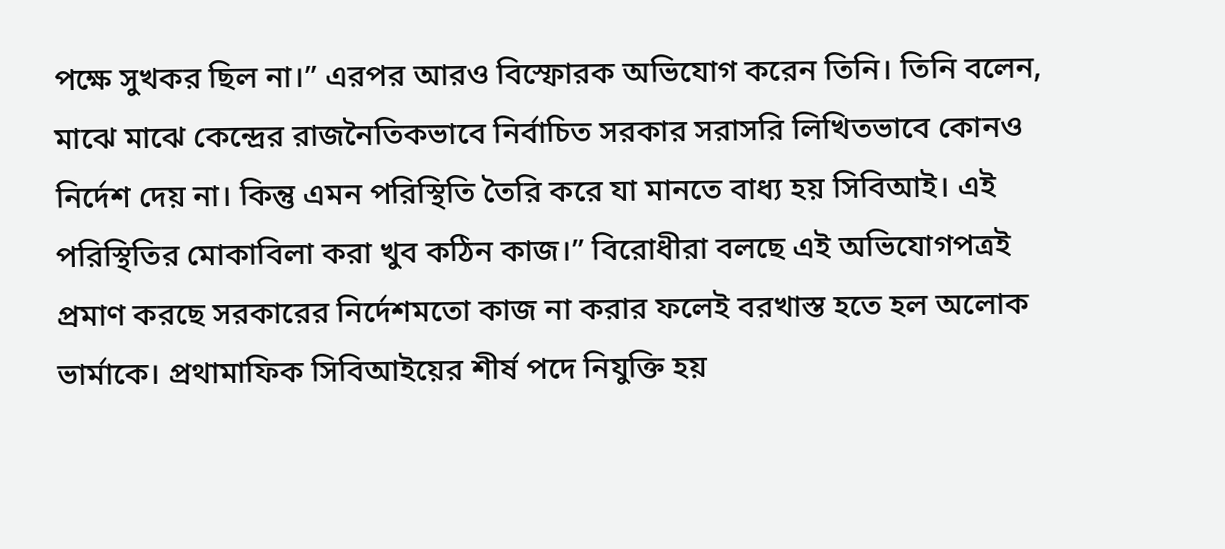পক্ষে সুখকর ছিল না।” এরপর আরও বিস্ফোরক অভিযোগ করেন তিনি। তিনি বলেন, মাঝে মাঝে কেন্দ্রের রাজনৈতিকভাবে নির্বাচিত সরকার সরাসরি লিখিতভাবে কোনও নির্দেশ দেয় না। কিন্তু এমন পরিস্থিতি তৈরি করে যা মানতে বাধ্য হয় সিবিআই। এই পরিস্থিতির মোকাবিলা করা খুব কঠিন কাজ।” বিরোধীরা বলছে এই অভিযোগপত্রই প্রমাণ করছে সরকারের নির্দেশমতো কাজ না করার ফলেই বরখাস্ত হতে হল অলোক ভার্মাকে। প্রথামাফিক সিবিআইয়ের শীর্ষ পদে নিযুক্তি হয়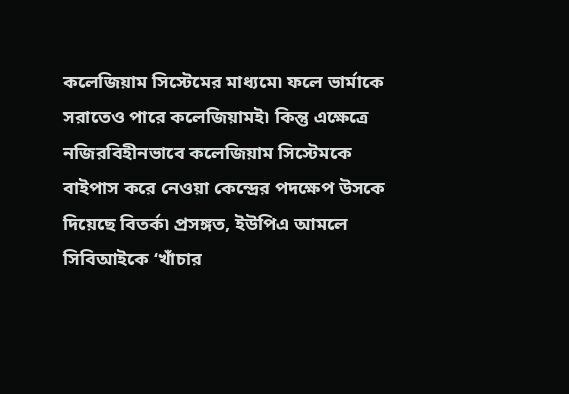কলেজিয়াম সিস্টেমের মাধ্যমে৷ ফলে ভার্মাকে সরাতেও পারে কলেজিয়ামই৷ কিন্তু এক্ষেত্রে নজিরবিহীনভাবে কলেজিয়াম সিস্টেমকে বাইপাস করে নেওয়া কেন্দ্রের পদক্ষেপ উসকে দিয়েছে বিতর্ক৷ প্রসঙ্গত, ইউপিএ আমলে সিবিআইকে ‘খাঁচার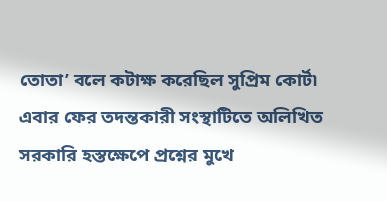তোতা’ বলে কটাক্ষ করেছিল সুপ্রিম কোর্ট৷ এবার ফের তদন্তকারী সংস্থাটিতে অলিখিত সরকারি হস্তক্ষেপে প্রশ্নের মুখে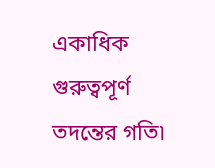একাধিক গুরুত্বপূর্ণ তদন্তের গতি৷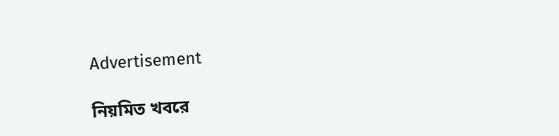Advertisement

নিয়মিত খবরে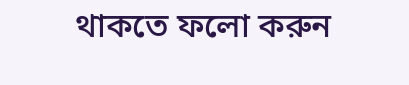থাকতে ফলো করুন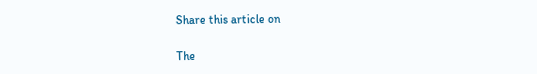Share this article on

The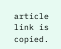article link is copied.